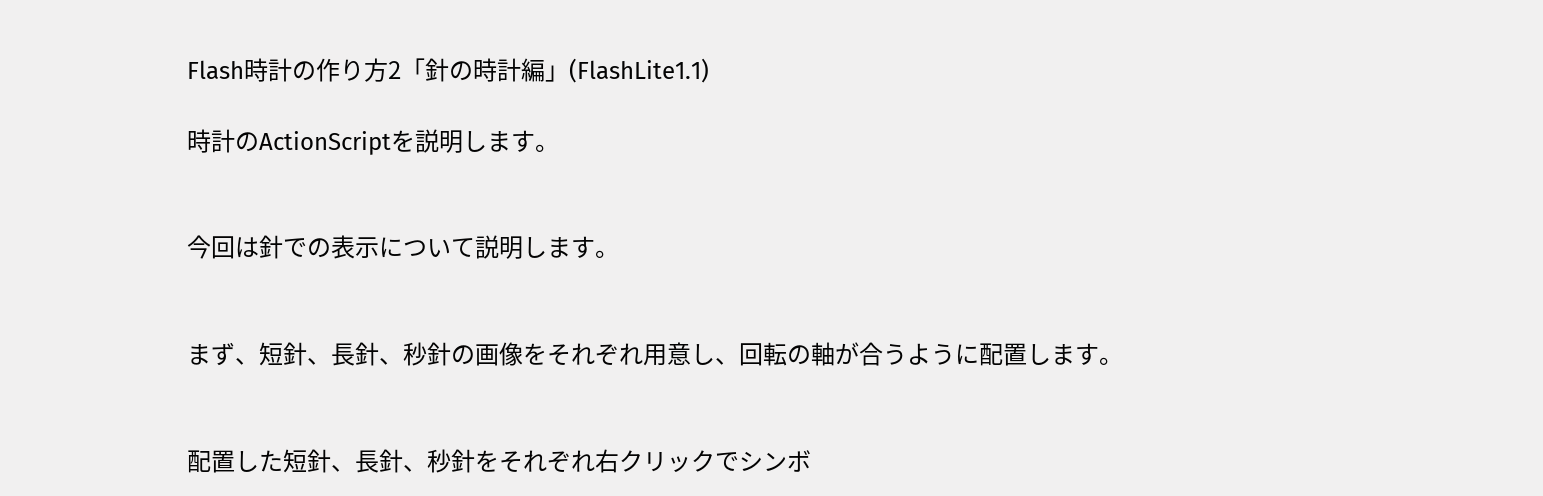Flash時計の作り方2「針の時計編」(FlashLite1.1)

時計のActionScriptを説明します。


今回は針での表示について説明します。


まず、短針、長針、秒針の画像をそれぞれ用意し、回転の軸が合うように配置します。


配置した短針、長針、秒針をそれぞれ右クリックでシンボ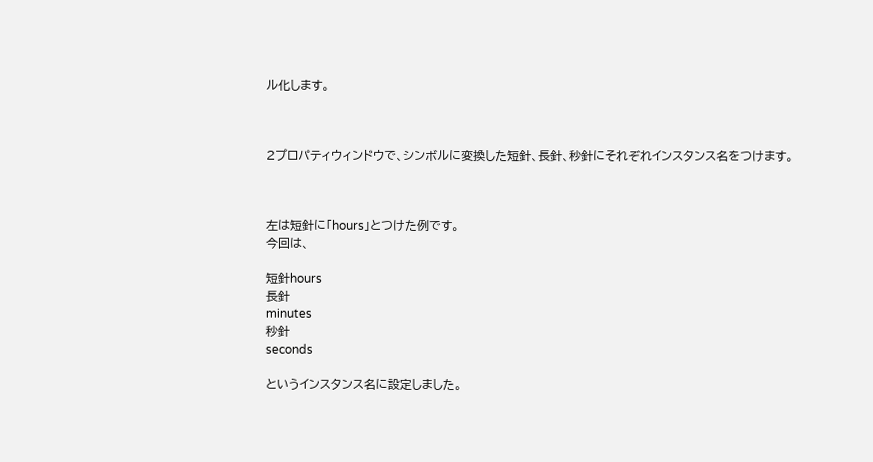ル化します。



2プロパティウィンドウで、シンボルに変換した短針、長針、秒針にそれぞれインスタンス名をつけます。



左は短針に「hours」とつけた例です。
今回は、

短針hours
長針
minutes
秒針
seconds

というインスタンス名に設定しました。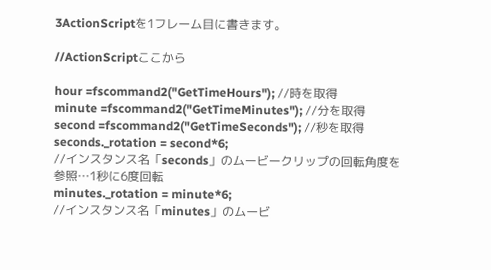3ActionScriptを1フレーム目に書きます。

//ActionScriptここから

hour =fscommand2("GetTimeHours"); //時を取得
minute =fscommand2("GetTimeMinutes"); //分を取得
second =fscommand2("GetTimeSeconds"); //秒を取得
seconds._rotation = second*6;
//インスタンス名「seconds」のムービークリップの回転角度を参照…1秒に6度回転
minutes._rotation = minute*6;
//インスタンス名「minutes」のムービ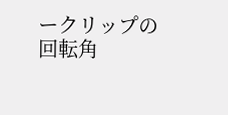ークリップの回転角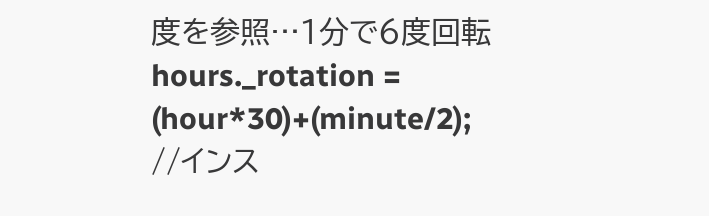度を参照…1分で6度回転
hours._rotation = (hour*30)+(minute/2);
//インス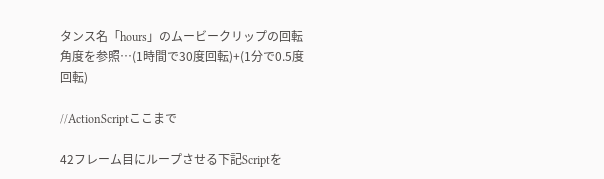タンス名「hours」のムービークリップの回転角度を参照…(1時間で30度回転)+(1分で0.5度回転)

//ActionScriptここまで

42フレーム目にループさせる下記Scriptを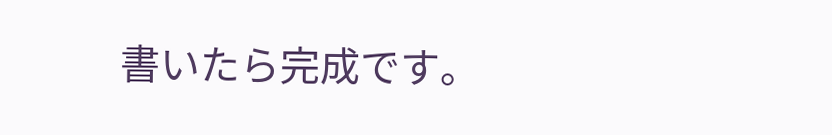書いたら完成です。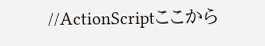//ActionScriptここから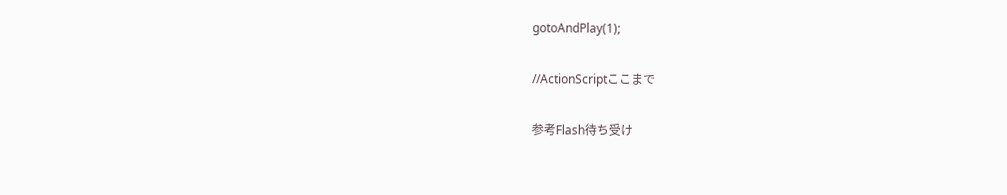gotoAndPlay(1);

//ActionScriptここまで

参考Flash待ち受け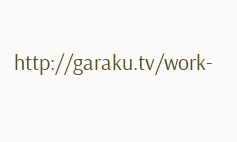http://garaku.tv/work-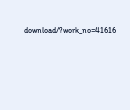download/?work_no=41616